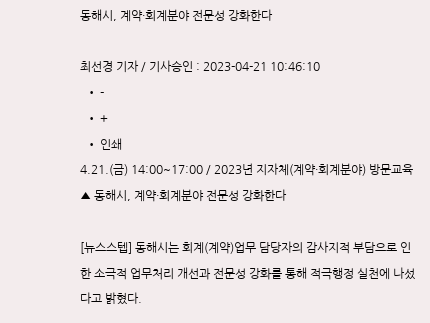동해시, 계약·회계분야 전문성 강화한다

최선경 기자 / 기사승인 : 2023-04-21 10:46:10
  • -
  • +
  • 인쇄
4.21.(금) 14:00~17:00 / 2023년 지자체(계약·회계분야) 방문교육
▲ 동해시, 계약·회계분야 전문성 강화한다

[뉴스스텝] 동해시는 회계(계약)업무 담당자의 감사지적 부담으로 인한 소극적 업무처리 개선과 전문성 강화를 통해 적극행정 실천에 나섰다고 밝혔다.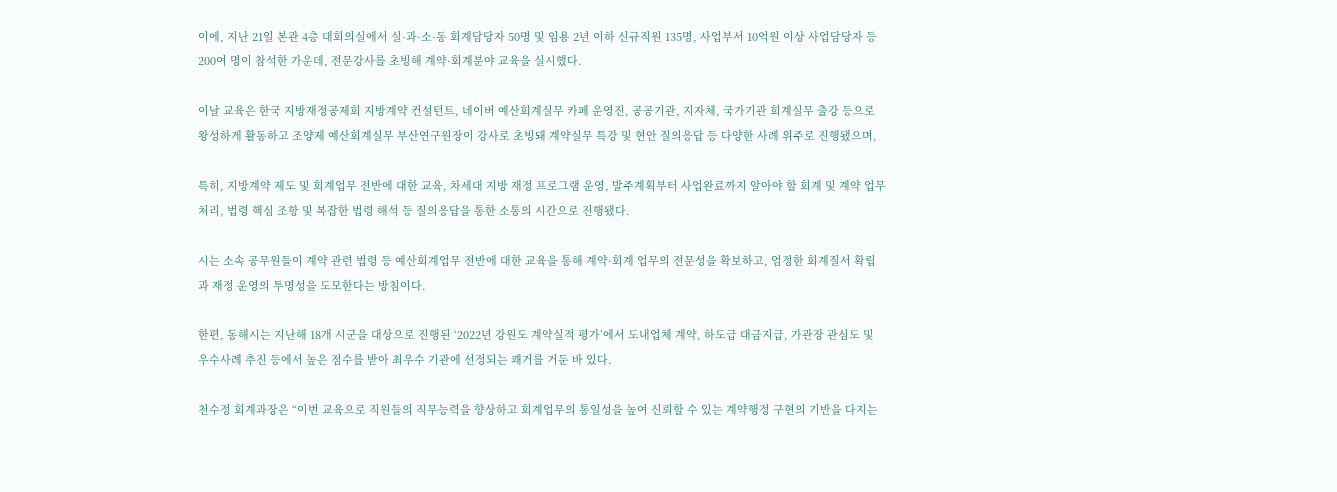이에, 지난 21일 본관 4층 대회의실에서 실·과·소·동 회계담당자 50명 및 임용 2년 이하 신규직원 135명, 사업부서 10억원 이상 사업담당자 등 200여 명이 참석한 가운데, 전문강사를 초빙해 계약·회계분야 교육을 실시했다.

이날 교육은 한국 지방재정공제회 지방계약 컨설턴트, 네이버 예산회계실무 카페 운영진, 공공기관, 지자체, 국가기관 회계실무 출강 등으로 왕성하게 활동하고 조양제 예산회계실무 부산연구원장이 강사로 초빙돼 계약실무 특강 및 현안 질의응답 등 다양한 사례 위주로 진행됐으며,

특히, 지방계약 제도 및 회계업무 전반에 대한 교육, 차세대 지방 재정 프로그램 운영, 발주계획부터 사업완료까지 알아야 할 회계 및 계약 업무처리, 법령 핵심 조항 및 복잡한 법령 해석 등 질의응답을 통한 소통의 시간으로 진행됐다.

시는 소속 공무원들이 계약 관련 법령 등 예산회계업무 전반에 대한 교육을 통해 계약·회계 업무의 전문성을 확보하고, 엄정한 회계질서 확립과 재정 운영의 투명성을 도모한다는 방침이다.

한편, 동해시는 지난해 18개 시군을 대상으로 진행된 ‘2022년 강원도 계약실적 평가’에서 도내업체 계약, 하도급 대금지급, 가관장 관심도 및 우수사례 추진 등에서 높은 점수를 받아 최우수 기관에 선정되는 쾌거를 거둔 바 있다.

천수정 회계과장은 “이번 교육으로 직원들의 직무능력을 향상하고 회계업무의 통일성을 높여 신뢰할 수 있는 계약행정 구현의 기반을 다지는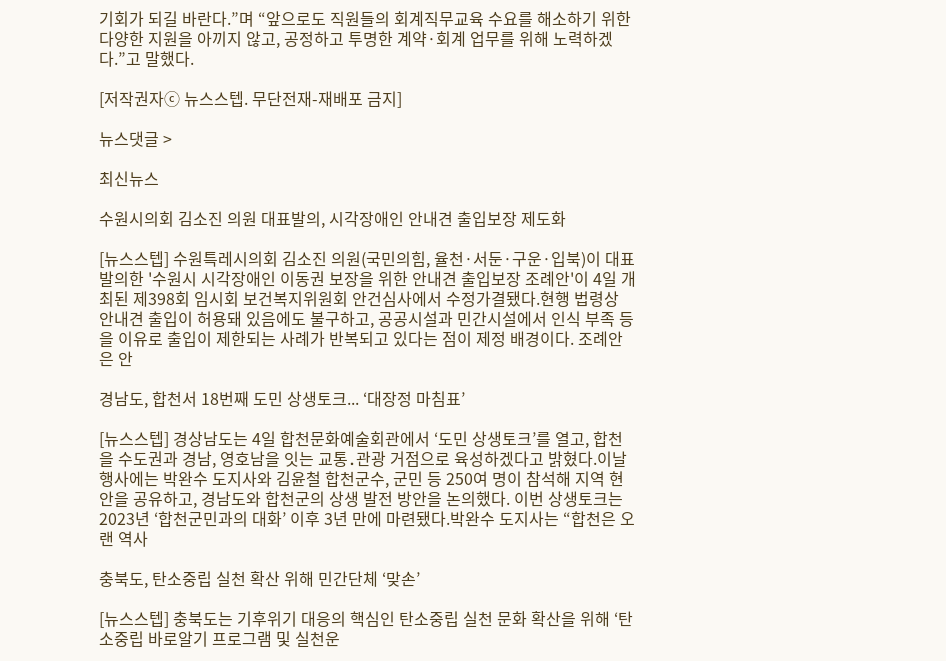기회가 되길 바란다.”며 “앞으로도 직원들의 회계직무교육 수요를 해소하기 위한 다양한 지원을 아끼지 않고, 공정하고 투명한 계약·회계 업무를 위해 노력하겠다.”고 말했다.

[저작권자ⓒ 뉴스스텝. 무단전재-재배포 금지]

뉴스댓글 >

최신뉴스

수원시의회 김소진 의원 대표발의, 시각장애인 안내견 출입보장 제도화

[뉴스스텝] 수원특레시의회 김소진 의원(국민의힘, 율천·서둔·구운·입북)이 대표발의한 '수원시 시각장애인 이동권 보장을 위한 안내견 출입보장 조례안'이 4일 개최된 제398회 임시회 보건복지위원회 안건심사에서 수정가결됐다.현행 법령상 안내견 출입이 허용돼 있음에도 불구하고, 공공시설과 민간시설에서 인식 부족 등을 이유로 출입이 제한되는 사례가 반복되고 있다는 점이 제정 배경이다. 조례안은 안

경남도, 합천서 18번째 도민 상생토크... ‘대장정 마침표’

[뉴스스텝] 경상남도는 4일 합천문화예술회관에서 ‘도민 상생토크’를 열고, 합천을 수도권과 경남, 영호남을 잇는 교통․관광 거점으로 육성하겠다고 밝혔다.이날 행사에는 박완수 도지사와 김윤철 합천군수, 군민 등 250여 명이 참석해 지역 현안을 공유하고, 경남도와 합천군의 상생 발전 방안을 논의했다. 이번 상생토크는 2023년 ‘합천군민과의 대화’ 이후 3년 만에 마련됐다.박완수 도지사는 “합천은 오랜 역사

충북도, 탄소중립 실천 확산 위해 민간단체 ‘맞손’

[뉴스스텝] 충북도는 기후위기 대응의 핵심인 탄소중립 실천 문화 확산을 위해 ‘탄소중립 바로알기 프로그램 및 실천운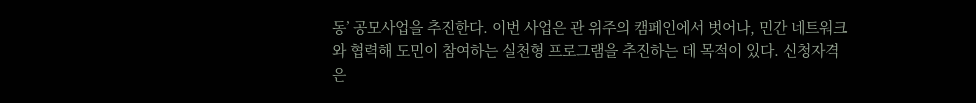동’ 공모사업을 추진한다. 이번 사업은 관 위주의 캠페인에서 벗어나, 민간 네트워크와 협력해 도민이 참여하는 실천형 프로그램을 추진하는 데 목적이 있다. 신청자격은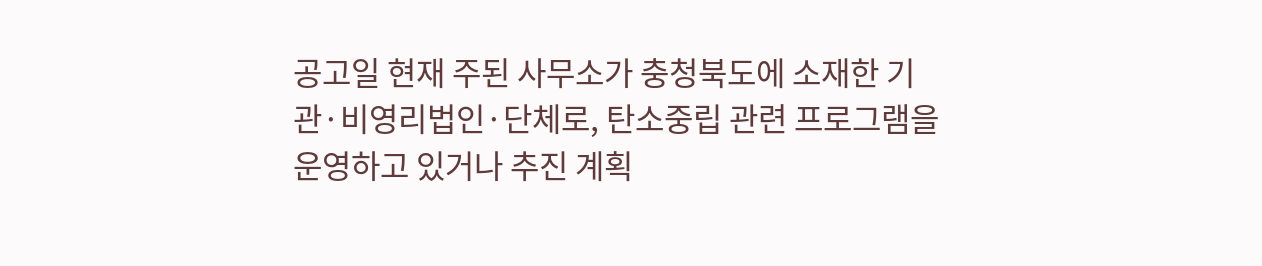공고일 현재 주된 사무소가 충청북도에 소재한 기관·비영리법인·단체로, 탄소중립 관련 프로그램을 운영하고 있거나 추진 계획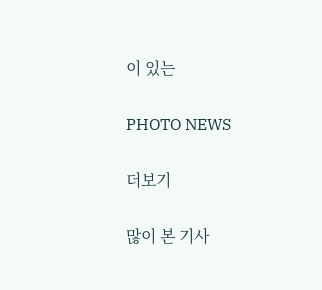이 있는

PHOTO NEWS

더보기

많이 본 기사